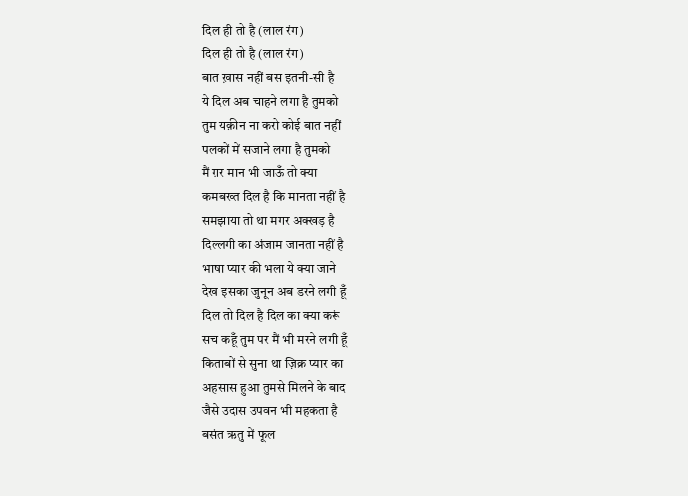दिल ही तो है (लाल रंग)
दिल ही तो है (लाल रंग)
बात ख़ास नहीं बस इतनी-सी है
ये दिल अब चाहने लगा है तुमको
तुम यक़ीन ना करो कोई बात नहीं
पलकों में सजाने लगा है तुमको
मैं ग़र मान भी जाऊँ तो क्या
कमबख्त दिल है कि मानता नहीं है
समझाया तो था मगर अक्खड़ है
दिल्लगी का अंजाम जानता नहीं है
भाषा प्यार की भला ये क्या जाने
देख इसका जुनून अब डरने लगी हूँ
दिल तो दिल है दिल का क्या करूं
सच कहूँ तुम पर मैं भी मरने लगी हूँ
किताबों से सुना था ज़िक्र प्यार का
अहसास हुआ तुमसे मिलने के बाद
जैसे उदास उपवन भी महकता है
बसंत ऋतु में फूल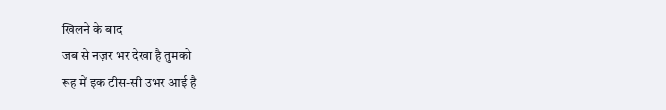खिलने के बाद
जब से नज़र भर देखा है तुमको
रूह में इक टीस-सी उभर आई है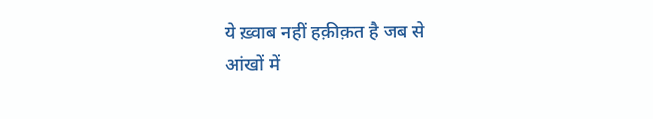ये ख़्वाब नहीं हक़ीक़त है जब से
आंखों में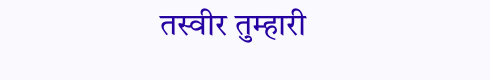तस्वीर तुम्हारी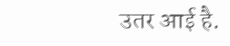उतर आई है.